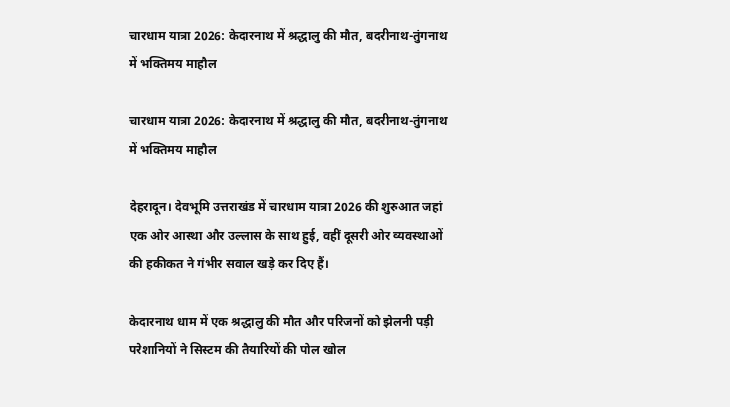चारधाम यात्रा 2026: केदारनाथ में श्रद्धालु की मौत, बदरीनाथ-तुंगनाथ में भक्तिमय माहौल

चारधाम यात्रा 2026: केदारनाथ में श्रद्धालु की मौत, बदरीनाथ-तुंगनाथ में भक्तिमय माहौल

देहरादून। देवभूमि उत्तराखंड में चारधाम यात्रा 2026 की शुरुआत जहां एक ओर आस्था और उल्लास के साथ हुई, वहीं दूसरी ओर व्यवस्थाओं की हकीकत ने गंभीर सवाल खड़े कर दिए हैं।

केदारनाथ धाम में एक श्रद्धालु की मौत और परिजनों को झेलनी पड़ी परेशानियों ने सिस्टम की तैयारियों की पोल खोल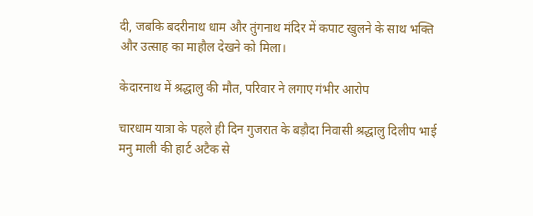दी, जबकि बदरीनाथ धाम और तुंगनाथ मंदिर में कपाट खुलने के साथ भक्ति और उत्साह का माहौल देखने को मिला।

केदारनाथ में श्रद्धालु की मौत, परिवार ने लगाए गंभीर आरोप

चारधाम यात्रा के पहले ही दिन गुजरात के बड़ौदा निवासी श्रद्धालु दिलीप भाई मनु माली की हार्ट अटैक से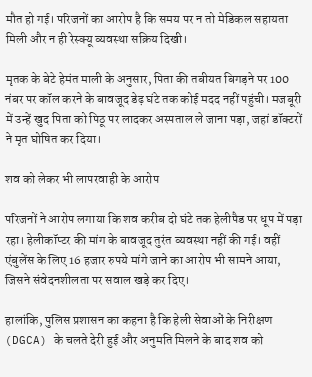मौत हो गई। परिजनों का आरोप है कि समय पर न तो मेडिकल सहायता मिली और न ही रेस्क्यू व्यवस्था सक्रिय दिखी।

मृतक के बेटे हेमंत माली के अनुसार, पिता की तबीयत बिगड़ने पर 100 नंबर पर कॉल करने के बावजूद डेढ़ घंटे तक कोई मदद नहीं पहुंची। मजबूरी में उन्हें खुद पिता को पिठू पर लादकर अस्पताल ले जाना पड़ा, जहां डॉक्टरों ने मृत घोषित कर दिया।

शव को लेकर भी लापरवाही के आरोप

परिजनों ने आरोप लगाया कि शव करीब दो घंटे तक हेलीपैड पर धूप में पड़ा रहा। हेलीकॉप्टर की मांग के बावजूद तुरंत व्यवस्था नहीं की गई। वहीं एंबुलेंस के लिए 16 हजार रुपये मांगे जाने का आरोप भी सामने आया, जिसने संवेदनशीलता पर सवाल खड़े कर दिए।

हालांकि, पुलिस प्रशासन का कहना है कि हेली सेवाओं के निरीक्षण (DGCA) के चलते देरी हुई और अनुमति मिलने के बाद शव को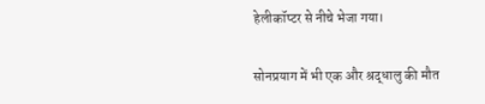हेलीकॉप्टर से नीचे भेजा गया।

सोनप्रयाग में भी एक और श्रद्धालु की मौत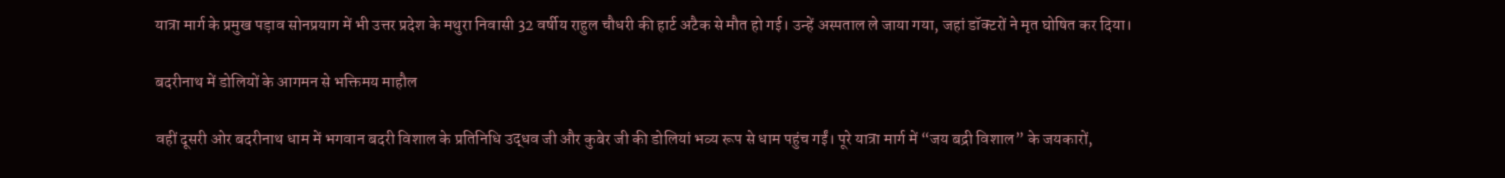यात्रा मार्ग के प्रमुख पड़ाव सोनप्रयाग में भी उत्तर प्रदेश के मथुरा निवासी 32 वर्षीय राहुल चौधरी की हार्ट अटैक से मौत हो गई। उन्हें अस्पताल ले जाया गया, जहां डॉक्टरों ने मृत घोषित कर दिया।

बदरीनाथ में डोलियों के आगमन से भक्तिमय माहौल

वहीं दूसरी ओर बदरीनाथ धाम में भगवान बदरी विशाल के प्रतिनिधि उद्धव जी और कुबेर जी की डोलियां भव्य रूप से धाम पहुंच गईं। पूरे यात्रा मार्ग में “जय बद्री विशाल” के जयकारों,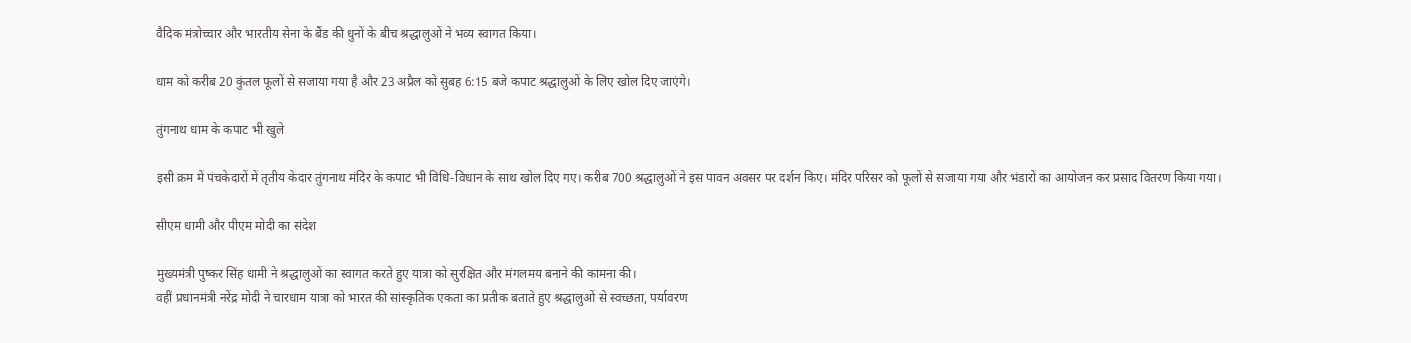वैदिक मंत्रोच्चार और भारतीय सेना के बैंड की धुनों के बीच श्रद्धालुओं ने भव्य स्वागत किया।

धाम को करीब 20 कुंतल फूलों से सजाया गया है और 23 अप्रैल को सुबह 6:15 बजे कपाट श्रद्धालुओं के लिए खोल दिए जाएंगे।

तुंगनाथ धाम के कपाट भी खुले

इसी क्रम में पंचकेदारों में तृतीय केदार तुंगनाथ मंदिर के कपाट भी विधि-विधान के साथ खोल दिए गए। करीब 700 श्रद्धालुओं ने इस पावन अवसर पर दर्शन किए। मंदिर परिसर को फूलों से सजाया गया और भंडारों का आयोजन कर प्रसाद वितरण किया गया।

सीएम धामी और पीएम मोदी का संदेश

मुख्यमंत्री पुष्कर सिंह धामी ने श्रद्धालुओं का स्वागत करते हुए यात्रा को सुरक्षित और मंगलमय बनाने की कामना की।
वहीं प्रधानमंत्री नरेंद्र मोदी ने चारधाम यात्रा को भारत की सांस्कृतिक एकता का प्रतीक बताते हुए श्रद्धालुओं से स्वच्छता, पर्यावरण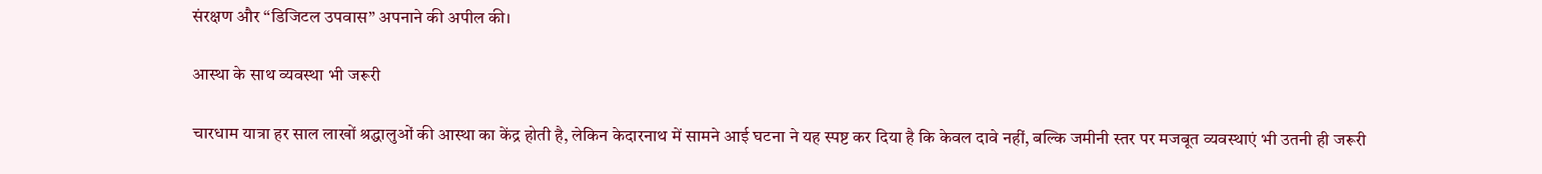संरक्षण और “डिजिटल उपवास” अपनाने की अपील की।

आस्था के साथ व्यवस्था भी जरूरी

चारधाम यात्रा हर साल लाखों श्रद्धालुओं की आस्था का केंद्र होती है, लेकिन केदारनाथ में सामने आई घटना ने यह स्पष्ट कर दिया है कि केवल दावे नहीं, बल्कि जमीनी स्तर पर मजबूत व्यवस्थाएं भी उतनी ही जरूरी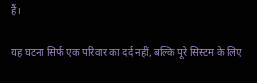हैं।

यह घटना सिर्फ एक परिवार का दर्द नहीं, बल्कि पूरे सिस्टम के लिए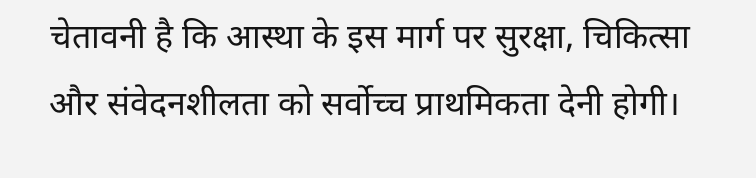चेतावनी है कि आस्था के इस मार्ग पर सुरक्षा, चिकित्सा और संवेदनशीलता को सर्वोच्च प्राथमिकता देनी होगी।